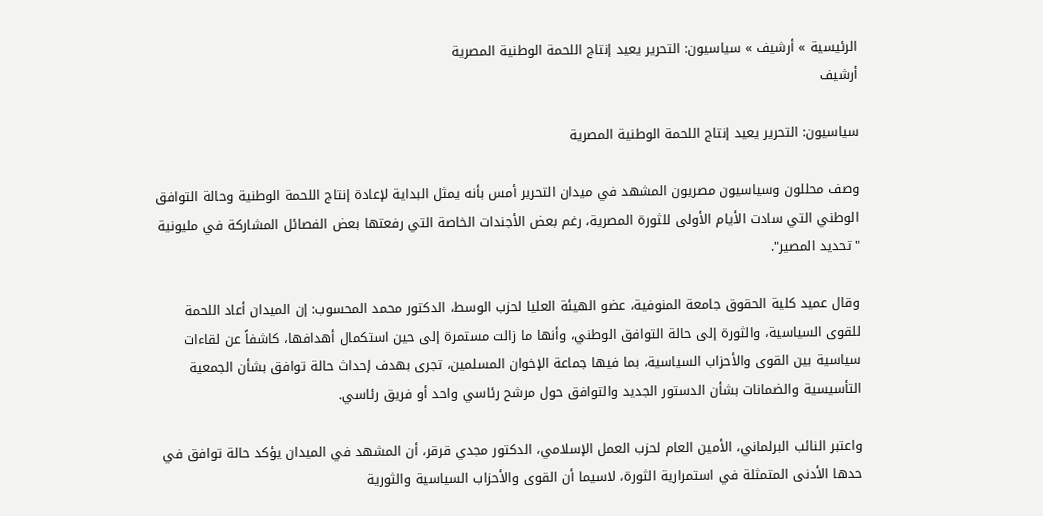الرئيسية » أرشيف » سياسيون: التحرير يعيد إنتاج اللحمة الوطنية المصرية
أرشيف

سياسيون: التحرير يعيد إنتاج اللحمة الوطنية المصرية

وصف محللون وسياسيون مصريون المشهد في ميدان التحرير أمس بأنه يمثل البداية لإعادة إنتاج اللحمة الوطنية وحالة التوافق الوطني التي سادت الأيام الأولى للثورة المصرية، رغم بعض الأجندات الخاصة التي رفعتها بعض الفصائل المشاركة في مليونية "تحديد المصير".

وقال عميد كلية الحقوق جامعة المنوفية، عضو الهيئة العليا لحزب الوسط، الدكتور محمد المحسوب: إن الميدان أعاد اللحمة للقوى السياسية، والثورة إلى حالة التوافق الوطني، وأنها ما زالت مستمرة إلى حين استكمال أهدافها، كاشفاً عن لقاءات سياسية بين القوى والأحزاب السياسية، بما فيها جماعة الإخوان المسلمين، تجرى بهدف إحداث حالة توافق بشأن الجمعية التأسيسية والضمانات بشأن الدستور الجديد والتوافق حول مرشح رئاسي واحد أو فريق رئاسي.

واعتبر النائب البرلماني، الأمين العام لحزب العمل الإسلامي، الدكتور مجدي قرقر، أن المشهد في الميدان يؤكد حالة توافق في حدها الأدنى المتمثلة في استمرارية الثورة، لاسيما أن القوى والأحزاب السياسية والثورية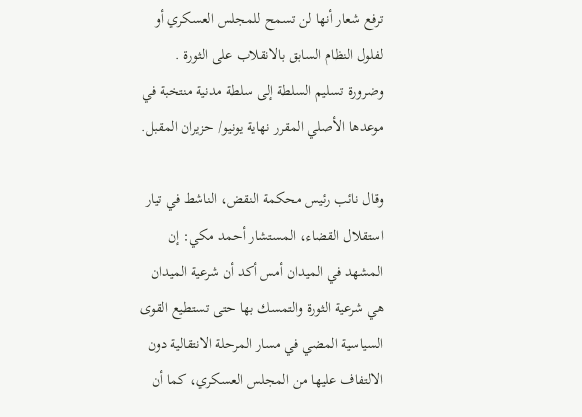ترفع شعار أنها لن تسمح للمجلس العسكري أو لفلول النظام السابق بالانقلاب على الثورة . وضرورة تسليم السلطة إلى سلطة مدنية منتخبة في موعدها الأصلي المقرر نهاية يونيو/ حزيران المقبل.

وقال نائب رئيس محكمة النقض، الناشط في تيار استقلال القضاء، المستشار أحمد مكي: إن المشهد في الميدان أمس أكد أن شرعية الميدان هي شرعية الثورة والتمسك بها حتى تستطيع القوى السياسية المضي في مسار المرحلة الانتقالية دون الالتفاف عليها من المجلس العسكري، كما أن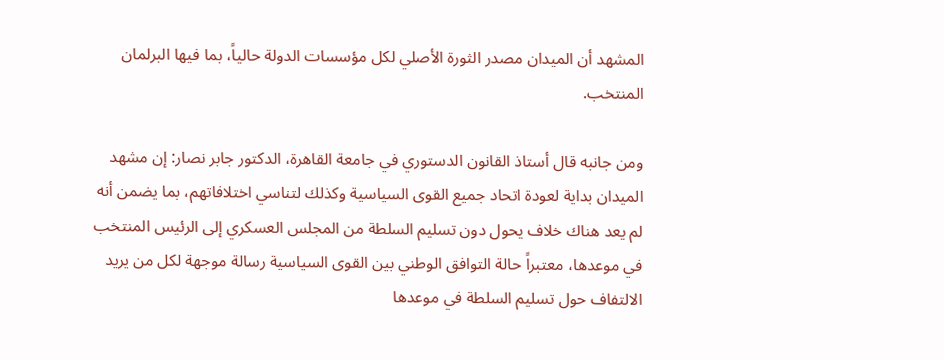المشهد أن الميدان مصدر الثورة الأصلي لكل مؤسسات الدولة حالياً، بما فيها البرلمان المنتخب.

ومن جانبه قال أستاذ القانون الدستوري في جامعة القاهرة، الدكتور جابر نصار: إن مشهد الميدان بداية لعودة اتحاد جميع القوى السياسية وكذلك لتناسي اختلافاتهم، بما يضمن أنه لم يعد هناك خلاف يحول دون تسليم السلطة من المجلس العسكري إلى الرئيس المنتخب في موعدها، معتبراً حالة التوافق الوطني بين القوى السياسية رسالة موجهة لكل من يريد الالتفاف حول تسليم السلطة في موعدها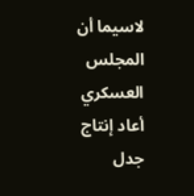لاسيما أن المجلس العسكري أعاد إنتاج جدل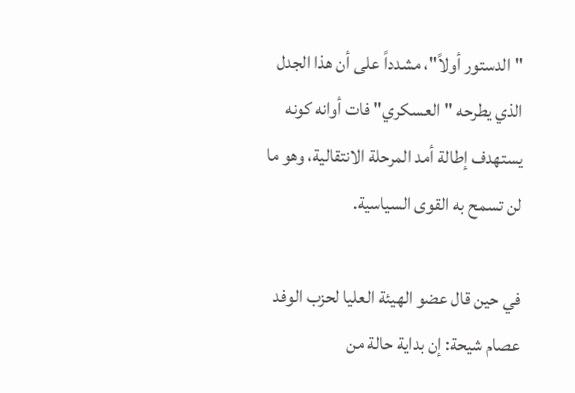"الدستور أولاً"، مشدداً على أن هذا الجدل الذي يطرحه "العسكري" فات أوانه كونه يستهدف إطالة أمد المرحلة الانتقالية، وهو ما لن تسمح به القوى السياسية.

في حين قال عضو الهيئة العليا لحزب الوفد عصام شيحة: إن بداية حالة من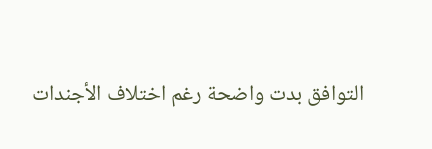التوافق بدت واضحة رغم اختلاف الأجندات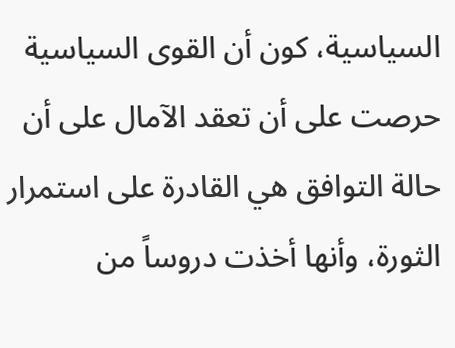السياسية، كون أن القوى السياسية حرصت على أن تعقد الآمال على أن حالة التوافق هي القادرة على استمرار الثورة، وأنها أخذت دروساً من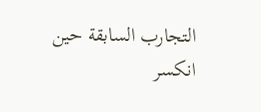التجارب السابقة حين انكسر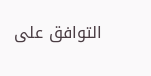التوافق على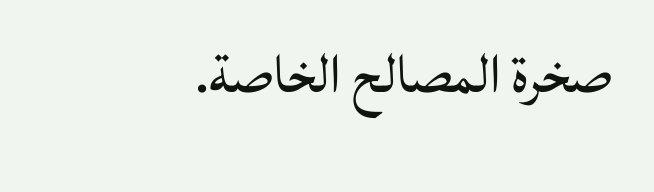صخرة المصالح الخاصة.